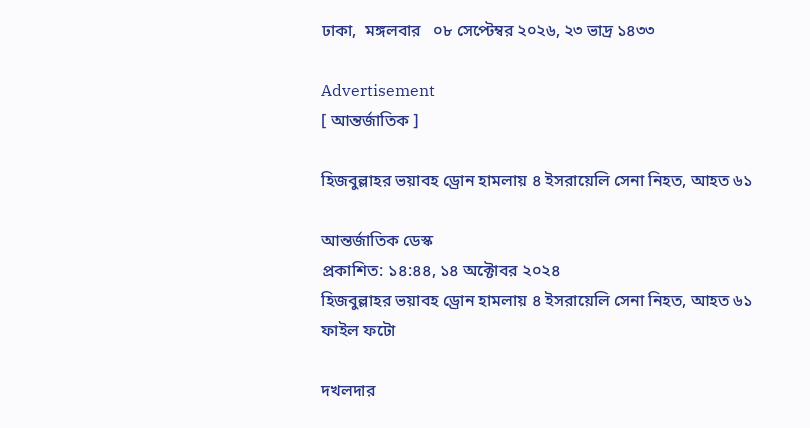ঢাকা,  মঙ্গলবার   ০৮ সেপ্টেম্বর ২০২৬, ২৩ ভাদ্র ১৪৩৩

Advertisement
[ আন্তর্জাতিক ]

হিজবুল্লাহর ভয়াবহ ড্রোন হামলায় ৪ ইসরায়েলি সেনা নিহত, আহত ৬১

আন্তর্জাতিক ডেস্ক
প্রকাশিত: ১৪:৪৪, ১৪ অক্টোবর ২০২৪
হিজবুল্লাহর ভয়াবহ ড্রোন হামলায় ৪ ইসরায়েলি সেনা নিহত, আহত ৬১
ফাইল ফটো

দখলদার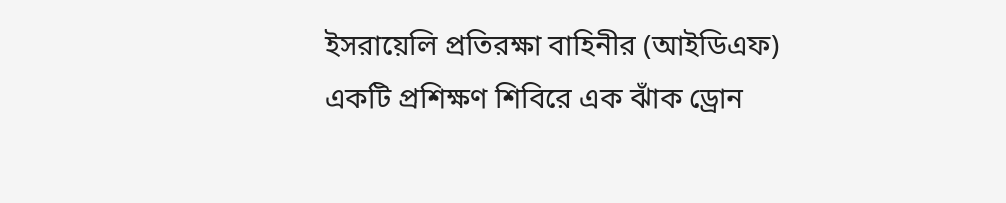ইসরায়েলি প্রতিরক্ষা বাহিনীর (আইডিএফ) একটি প্রশিক্ষণ শিবিরে এক ঝাঁক ড্রোন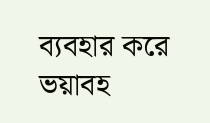ব্যবহার করে ভয়াবহ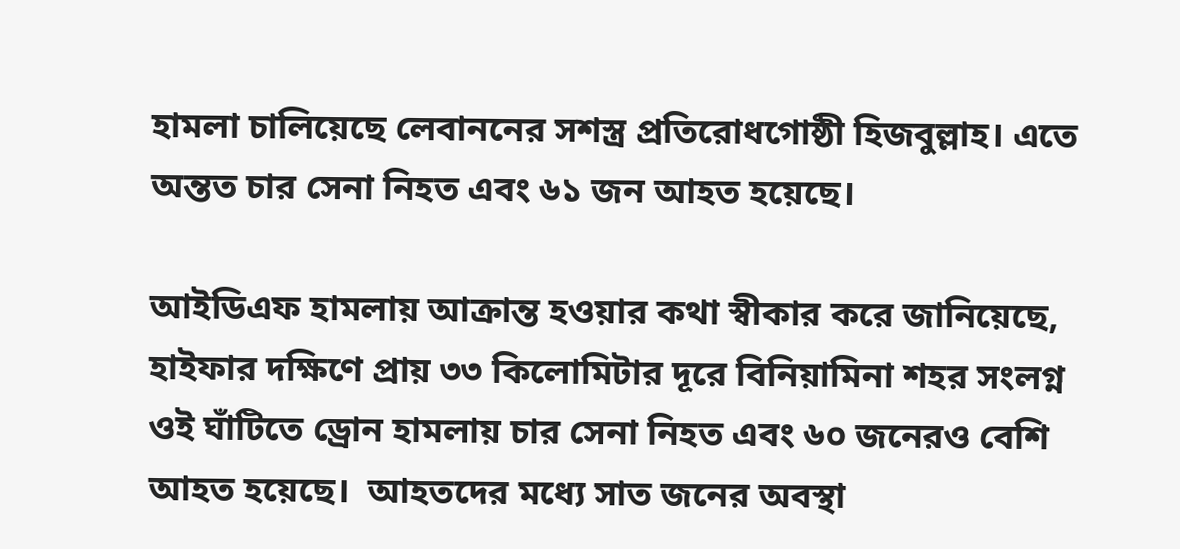হামলা চালিয়েছে লেবাননের সশস্ত্র প্রতিরোধগোষ্ঠী হিজবুল্লাহ। এতে অন্তত চার সেনা নিহত এবং ৬১ জন আহত হয়েছে।

আইডিএফ হামলায় আক্রান্ত হওয়ার কথা স্বীকার করে জানিয়েছে, হাইফার দক্ষিণে প্রায় ৩৩ কিলোমিটার দূরে বিনিয়ামিনা শহর সংলগ্ন ওই ঘাঁটিতে ড্রোন হামলায় চার সেনা নিহত এবং ৬০ জনেরও বেশি আহত হয়েছে।  আহতদের মধ্যে সাত জনের অবস্থা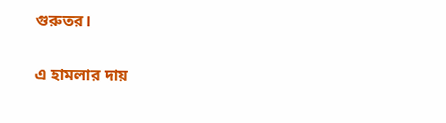গুরুতর।

এ হামলার দায়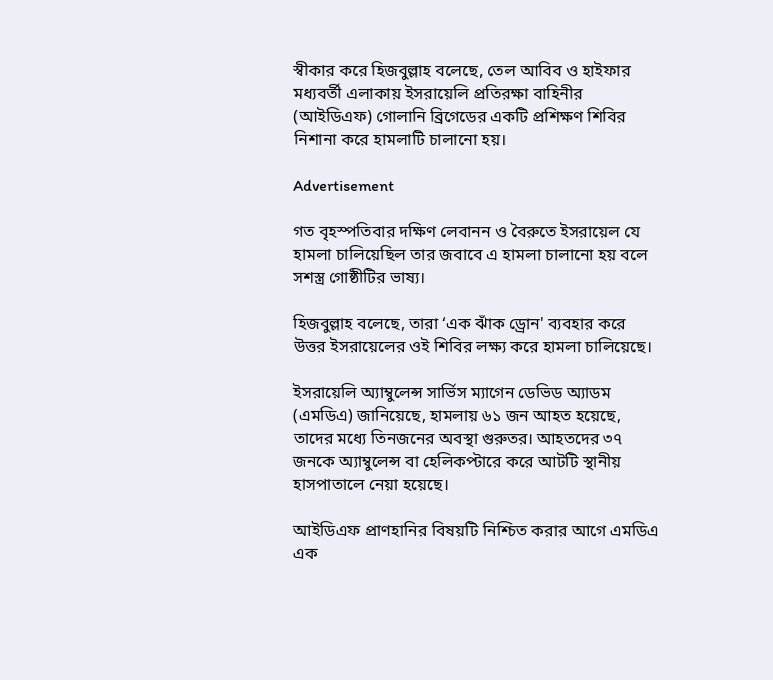স্বীকার করে হিজবুল্লাহ বলেছে, তেল আবিব ও হাইফার মধ্যবর্তী এলাকায় ইসরায়েলি প্রতিরক্ষা বাহিনীর (আইডিএফ) গোলানি ব্রিগেডের একটি প্রশিক্ষণ শিবির নিশানা করে হামলাটি চালানো হয়।

Advertisement

গত বৃহস্পতিবার দক্ষিণ লেবানন ও বৈরুতে ইসরায়েল যে হামলা চালিয়েছিল তার জবাবে এ হামলা চালানো হয় বলে সশস্ত্র গোষ্ঠীটির ভাষ্য।

হিজবুল্লাহ বলেছে, তারা ‘এক ঝাঁক ড্রোন' ব্যবহার করে উত্তর ইসরায়েলের ওই শিবির লক্ষ্য করে হামলা চালিয়েছে।

ইসরায়েলি অ্যাম্বুলেন্স সার্ভিস ম্যাগেন ডেভিড অ্যাডম (এমডিএ) জানিয়েছে, হামলায় ৬১ জন আহত হয়েছে, তাদের মধ্যে তিনজনের অবস্থা গুরুতর। আহতদের ৩৭ জনকে অ্যাম্বুলেন্স বা হেলিকপ্টারে করে আটটি স্থানীয় হাসপাতালে নেয়া হয়েছে।

আইডিএফ প্রাণহানির বিষয়টি নিশ্চিত করার আগে এমডিএ এক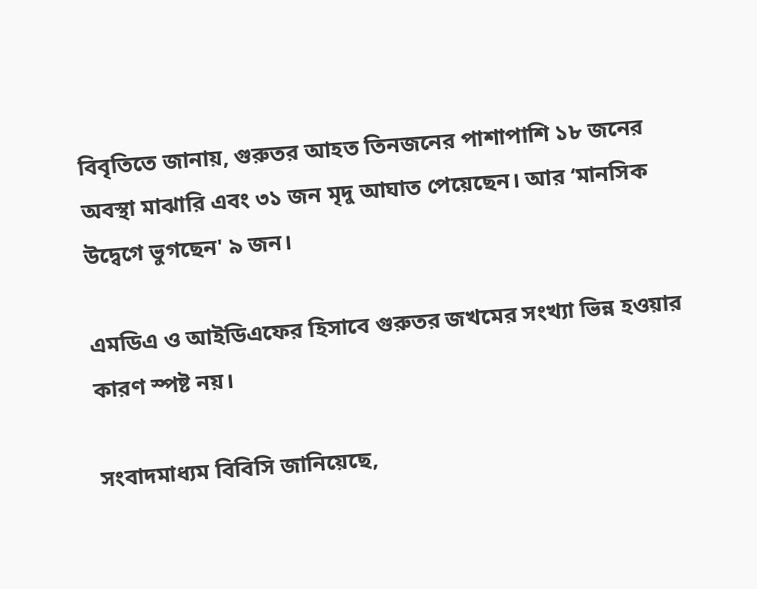বিবৃতিতে জানায়, গুরুতর আহত তিনজনের পাশাপাশি ১৮ জনের অবস্থা মাঝারি এবং ৩১ জন মৃদু আঘাত পেয়েছেন। আর ‘মানসিক উদ্বেগে ভুগছেন' ৯ জন।

এমডিএ ও আইডিএফের হিসাবে গুরুতর জখমের সংখ্যা ভিন্ন হওয়ার কারণ স্পষ্ট নয়।

সংবাদমাধ্যম বিবিসি জানিয়েছে,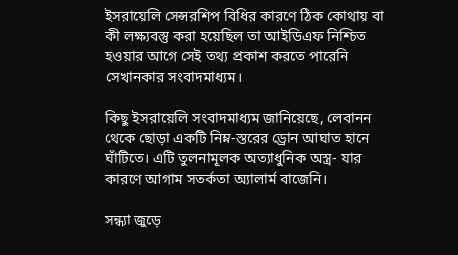ইসরায়েলি সেন্সরশিপ বিধির কারণে ঠিক কোথায় বা কী লক্ষ্যবস্তু করা হয়েছিল তা আইডিএফ নিশ্চিত হওয়ার আগে সেই তথ্য প্রকাশ করতে পারেনি সেখানকার সংবাদমাধ্যম।

কিছু ইসরায়েলি সংবাদমাধ্যম জানিয়েছে, লেবানন থেকে ছোড়া একটি নিম্ন-স্তরের ড্রোন আঘাত হানে ঘাঁটিতে। এটি তুলনামূলক অত্যাধুনিক অস্ত্র- যার কারণে আগাম সতর্কতা অ্যালার্ম বাজেনি।

সন্ধ্যা জুড়ে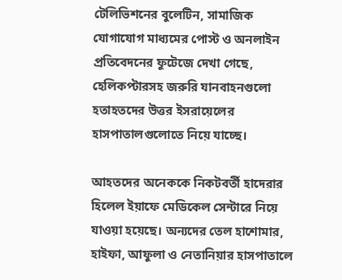টেলিভিশনের বুলেটিন, সামাজিক যোগাযোগ মাধ্যমের পোস্ট ও অনলাইন প্রতিবেদনের ফুটেজে দেখা গেছে, হেলিকপ্টারসহ জরুরি যানবাহনগুলো হতাহতদের উত্তর ইসরায়েলের হাসপাতালগুলোতে নিয়ে যাচ্ছে।

আহতদের অনেককে নিকটবর্তী হাদেরার হিলেল ইয়াফে মেডিকেল সেন্টারে নিয়ে যাওয়া হয়েছে। অন্যদের তেল হাশোমার, হাইফা, আফুলা ও নেতানিয়ার হাসপাতালে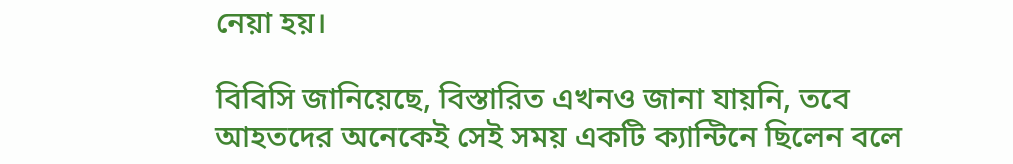নেয়া হয়।

বিবিসি জানিয়েছে, বিস্তারিত এখনও জানা যায়নি, তবে আহতদের অনেকেই সেই সময় একটি ক্যান্টিনে ছিলেন বলে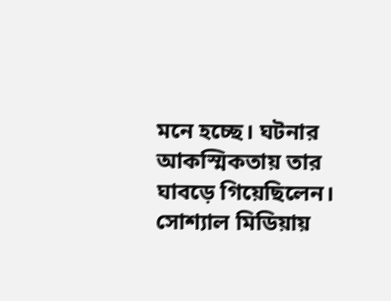মনে হচ্ছে। ঘটনার আকস্মিকতায় তার ঘাবড়ে গিয়েছিলেন। সোশ্যাল মিডিয়ায়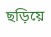ছড়িয়ে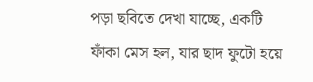পড়া ছবিতে দেখা যাচ্ছে, একটি ফাঁকা মেস হল, যার ছাদ ফুটো হয়ে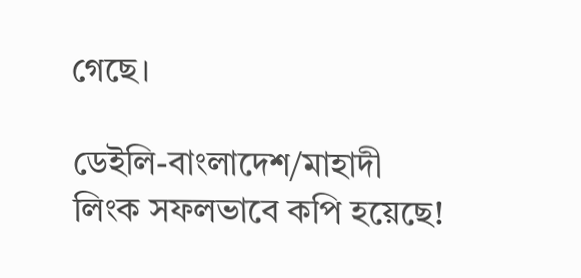গেছে।

ডেইলি-বাংলাদেশ/মাহাদী
লিংক সফলভাবে কপি হয়েছে!